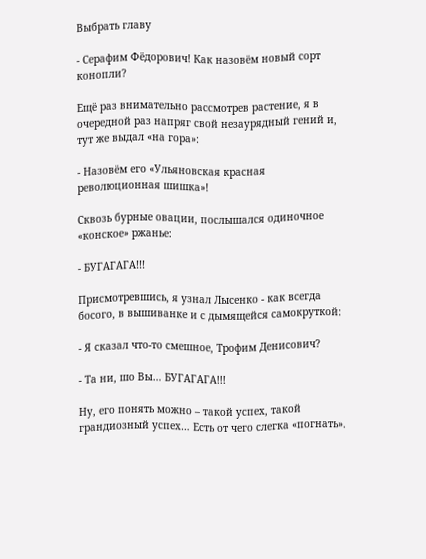Выбрать главу

- Серафим Фёдорович! Как назовём новый сорт конопли?

Ещё раз внимательно рассмотрев растение, я в очередной раз напряг свой незаурядный гений и, тут же выдал «на гора»:

- Назовём его «Ульяновская красная революционная шишка»!

Сквозь бурные овации, послышался одиночное «конское» ржанье:

- БУГАГАГА!!!

Присмотревшись, я узнал Лысенко - как всегда босого, в вышиванке и с дымящейся самокруткой:

- Я сказал что-то смешное, Трофим Денисович?

- Та ни, шо Вы… БУГАГАГА!!!

Ну, его понять можно – такой успех, такой грандиозный успех… Есть от чего слегка «погнать».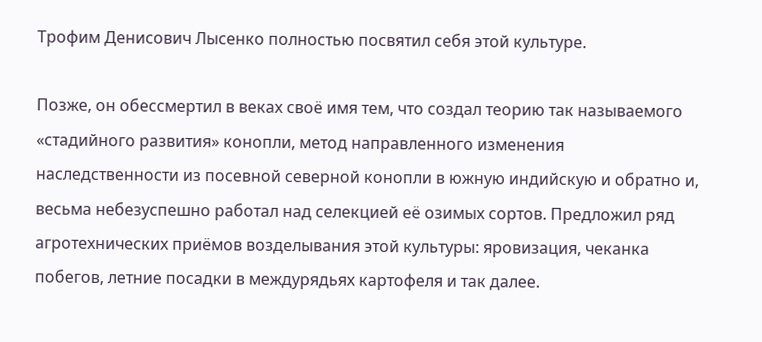Трофим Денисович Лысенко полностью посвятил себя этой культуре.

Позже, он обессмертил в веках своё имя тем, что создал теорию так называемого «стадийного развития» конопли, метод направленного изменения наследственности из посевной северной конопли в южную индийскую и обратно и, весьма небезуспешно работал над селекцией её озимых сортов. Предложил ряд агротехнических приёмов возделывания этой культуры: яровизация, чеканка побегов, летние посадки в междурядьях картофеля и так далее.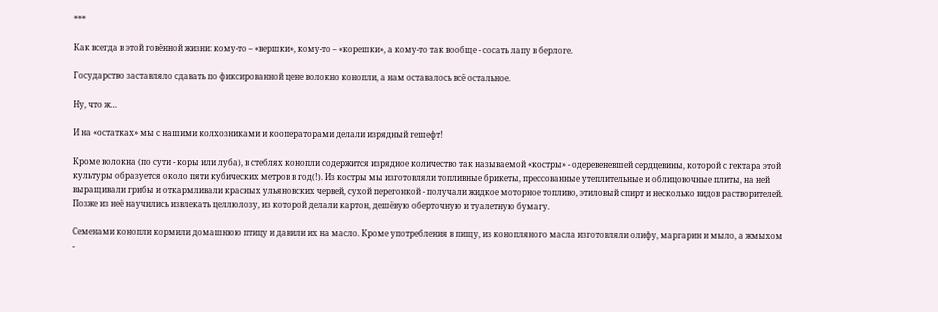***

Как всегда в этой говённой жизни: кому-то – «вершки», кому-то – «корешки», а кому-то так вообще - сосать лапу в берлоге.

Государство заставляло сдавать по фиксированной цене волокно конопли, а нам оставалось всё остальное.

Ну, что ж…

И на «остатках» мы с нашими колхозниками и кооператорами делали изрядный гешефт!

Кроме волокна (по сути - коры или луба), в стеблях конопли содержится изрядное количество так называемой «костры» - одеревеневшей сердцевины, которой с гектара этой культуры образуется около пяти кубических метров в год(!). Из костры мы изготовляли топливные брикеты, прессованные утеплительные и облицовочные плиты, на ней выращивали грибы и откармливали красных ульяновских червей, сухой перегонкой - получали жидкое моторное топливо, этиловый спирт и несколько видов растворителей. Позже из неё научились извлекать целлюлозу, из которой делали картон, дешёвую оберточную и туалетную бумагу.

Семенами конопли кормили домашнюю птицу и давили их на масло. Кроме употребления в пищу, из конопляного масла изготовляли олифу, маргарин и мыло, а жмыхом -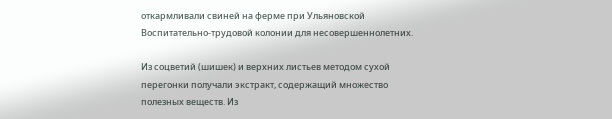откармливали свиней на ферме при Ульяновской Воспитательно-трудовой колонии для несовершеннолетних.

Из соцветий (шишек) и верхних листьев методом сухой перегонки получали экстракт, содержащий множество полезных веществ. Из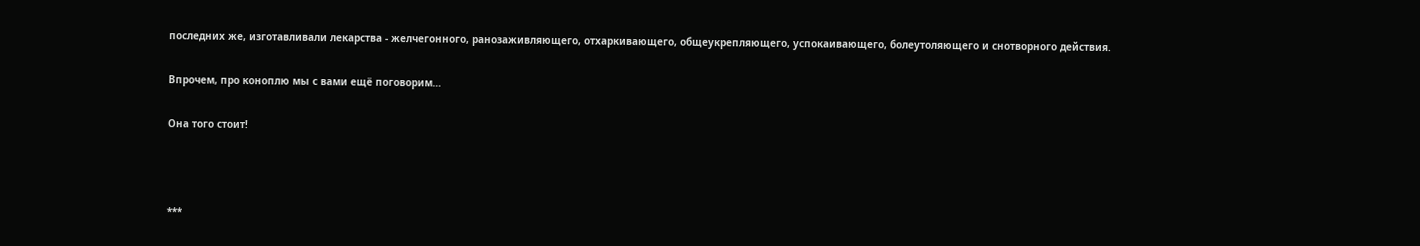последних же, изготавливали лекарства - желчегонного, ранозаживляющего, отхаркивающего, общеукрепляющего, успокаивающего, болеутоляющего и снотворного действия.

Впрочем, про коноплю мы с вами ещё поговорим…

Она того стоит!



***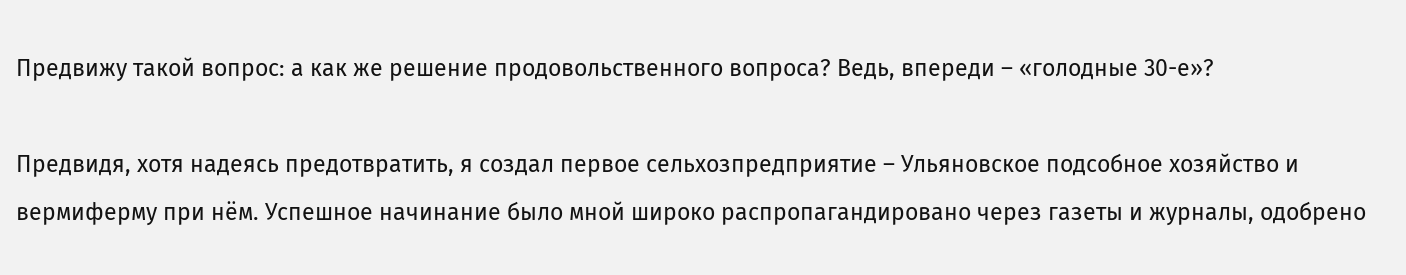Предвижу такой вопрос: а как же решение продовольственного вопроса? Ведь, впереди – «голодные 30-е»?

Предвидя, хотя надеясь предотвратить, я создал первое сельхозпредприятие – Ульяновское подсобное хозяйство и вермиферму при нём. Успешное начинание было мной широко распропагандировано через газеты и журналы, одобрено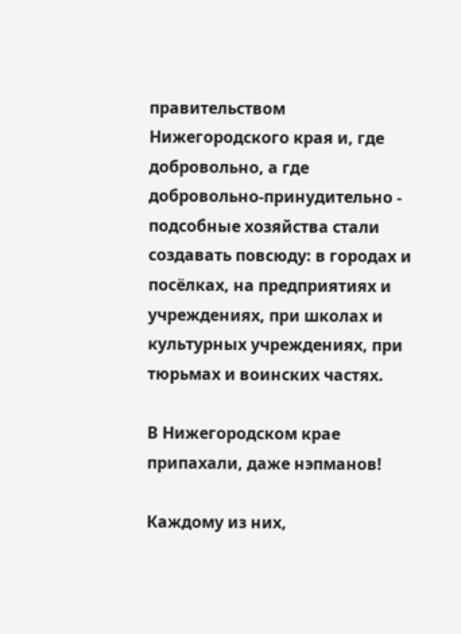правительством Нижегородского края и, где добровольно, а где добровольно-принудительно - подсобные хозяйства стали создавать повсюду: в городах и посёлках, на предприятиях и учреждениях, при школах и культурных учреждениях, при тюрьмах и воинских частях.

В Нижегородском крае припахали, даже нэпманов!

Каждому из них,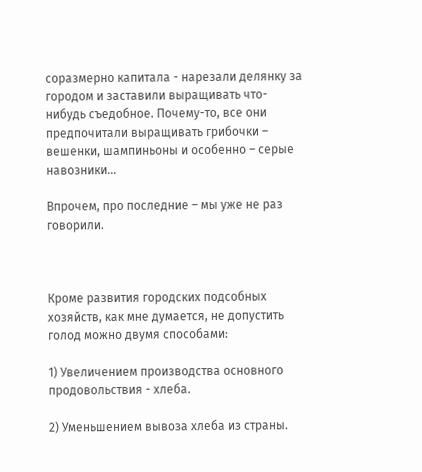соразмерно капитала - нарезали делянку за городом и заставили выращивать что-нибудь съедобное. Почему-то, все они предпочитали выращивать грибочки – вешенки, шампиньоны и особенно – серые навозники…

Впрочем, про последние – мы уже не раз говорили.



Кроме развития городских подсобных хозяйств, как мне думается, не допустить голод можно двумя способами:

1) Увеличением производства основного продовольствия - хлеба.

2) Уменьшением вывоза хлеба из страны.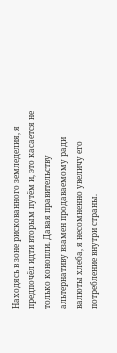Находясь в зоне рискованного земледелия, я предпочёл идти вторым путём и, это касается не только конопли. Давая правительству альтернативу взамен продаваемому ради валюты хлеба, я несомненно увеличу его потребление внутри страны.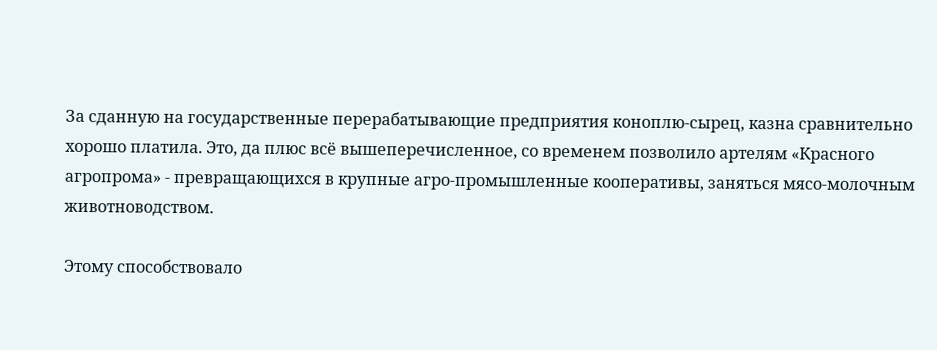За сданную на государственные перерабатывающие предприятия коноплю-сырец, казна сравнительно хорошо платила. Это, да плюс всё вышеперечисленное, со временем позволило артелям «Красного агропрома» - превращающихся в крупные агро-промышленные кооперативы, заняться мясо-молочным животноводством.

Этому способствовало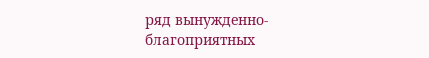ряд вынужденно-благоприятных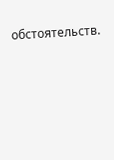обстоятельств.